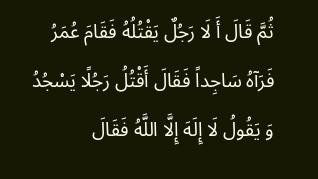ثُمَّ قَالَ أَ لَا رَجُلٌ يَقْتُلُهُ فَقَامَ عُمَرُ فَرَآهُ سَاجِداً فَقَالَ أَقْتُلُ رَجُلًا يَسْجُدُ وَ يَقُولُ لَا إِلَهَ إِلَّا اللَّهُ فَقَالَ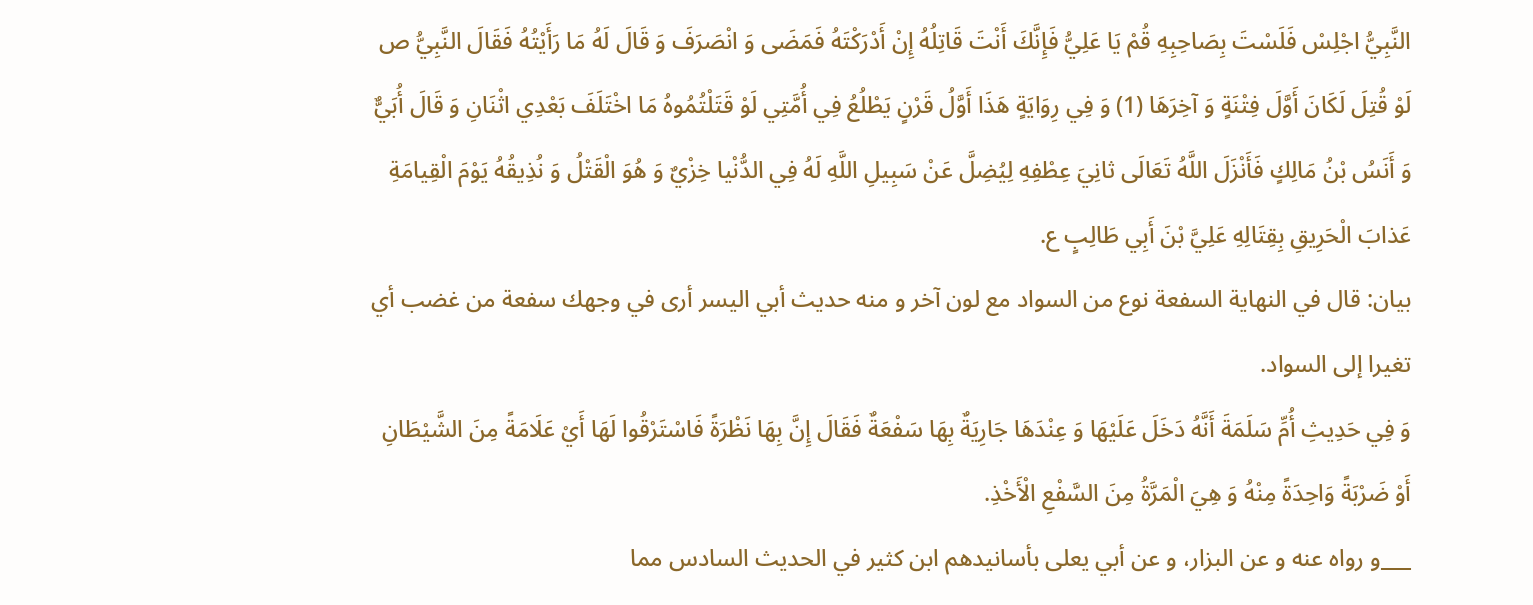النَّبِيُّ اجْلِسْ فَلَسْتَ بِصَاحِبِهِ قُمْ يَا عَلِيُّ فَإِنَّكَ أَنْتَ قَاتِلُهُ إِنْ أَدْرَكْتَهُ فَمَضَى وَ انْصَرَفَ وَ قَالَ لَهُ مَا رَأَيْتُهُ فَقَالَ النَّبِيُّ ص لَوْ قُتِلَ لَكَانَ أَوَّلَ فِتْنَةٍ وَ آخِرَهَا (1) وَ فِي رِوَايَةٍ هَذَا أَوَّلُ قَرْنٍ يَطْلُعُ فِي أُمَّتِي لَوْ قَتَلْتُمُوهُ مَا اخْتَلَفَ بَعْدِي اثْنَانِ وَ قَالَ أُبَيٌّ وَ أَنَسُ بْنُ مَالِكٍ فَأَنْزَلَ اللَّهُ تَعَالَى ثانِيَ عِطْفِهِ لِيُضِلَّ عَنْ سَبِيلِ اللَّهِ لَهُ فِي الدُّنْيا خِزْيٌ وَ هُوَ الْقَتْلُ وَ نُذِيقُهُ يَوْمَ الْقِيامَةِ عَذابَ الْحَرِيقِ بِقِتَالِهِ عَلِيَّ بْنَ أَبِي طَالِبٍ ع.
بيان: قال في النهاية السفعة نوع من السواد مع لون آخر و منه حديث أبي اليسر أرى في وجهك سفعة من غضب أي تغيرا إلى السواد.
وَ فِي حَدِيثِ أُمِّ سَلَمَةَ أَنَّهُ دَخَلَ عَلَيْهَا وَ عِنْدَهَا جَارِيَةٌ بِهَا سَفْعَةٌ فَقَالَ إِنَّ بِهَا نَظْرَةً فَاسْتَرْقُوا لَهَا أَيْ عَلَامَةً مِنَ الشَّيْطَانِ أَوْ ضَرْبَةً وَاحِدَةً مِنْهُ وَ هِيَ الْمَرَّةُ مِنَ السَّفْعِ الْأَخْذِ.
___و رواه عنه و عن البزار، و عن أبي يعلى بأسانيدهم ابن كثير في الحديث السادس مما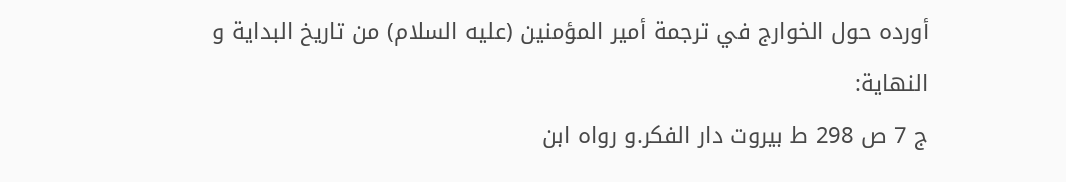أورده حول الخوارج في ترجمة أمير المؤمنين (عليه السلام) من تاريخ البداية و النهاية:
ج 7 ص 298 ط بيروت دار الفكر.و رواه ابن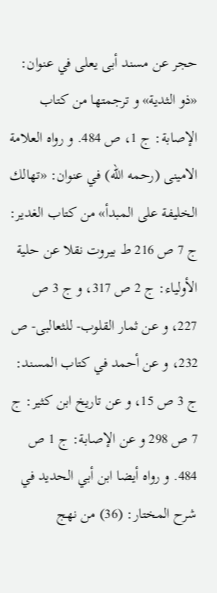حجر عن مسند أبى يعلى في عنوان: «ذو الثدية» و ترجمتها من كتاب الإصابة: ج 1، ص 484. و رواه العلامة الامينى (رحمه اللّه) في عنوان: «تهالك الخليفة على المبدأ» من كتاب الغدير: ج 7 ص 216 ط بيروت نقلا عن حلية الأولياء: ج 2 ص 317، و ج 3 ص 227، و عن ثمار القلوب- للثعالبى- ص 232، و عن أحمد في كتاب المسند: ج 3 ص 15، و عن تاريخ ابن كثير: ج 7 ص 298 و عن الإصابة: ج 1 ص 484. و رواه أيضا ابن أبي الحديد في شرح المختار: (36) من نهج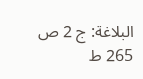البلاغة: ج 2 ص 265 ط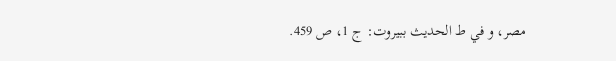مصر، و في ط الحديث ببيروت: ج 1، ص 459.